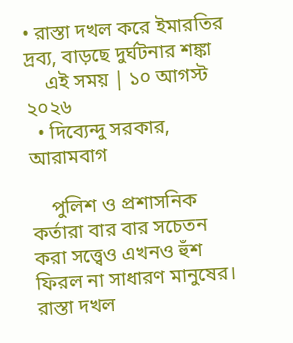• রাস্তা দখল করে ইমারতির দ্রব্য, বাড়ছে দুর্ঘটনার শঙ্কা
    এই সময় | ১০ আগস্ট ২০২৬
  • দিব্যেন্দু সরকার, আরামবাগ

    পুলিশ ও প্রশাসনিক কর্তারা বার বার সচেতন করা সত্ত্বেও এখনও হুঁশ ফিরল না সাধারণ মানুষের। রাস্তা দখল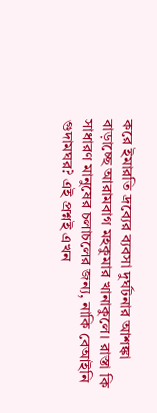করে ইমারতি দ্রব্যের ব্যবসা দুর্ঘটনার আশঙ্কা বাড়াচ্ছে আরামবাগ মহকুমার খানাকুলে। রাস্তা কি সাধারণ মানুষের চলাচলের জন্য, নাকি বেআইনি গুদামঘর? এই প্রশ্নই এখন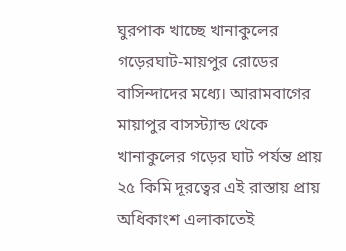ঘুরপাক খাচ্ছে খানাকুলের গড়েরঘাট-মায়পুর রোডের বাসিন্দাদের মধ্যে। আরামবাগের মায়াপুর বাসস্ট্যান্ড থেকে খানাকুলের গড়ের ঘাট পর্যন্ত প্রায় ২৫ কিমি দূরত্বের এই রাস্তায় প্রায় অধিকাংশ এলাকাতেই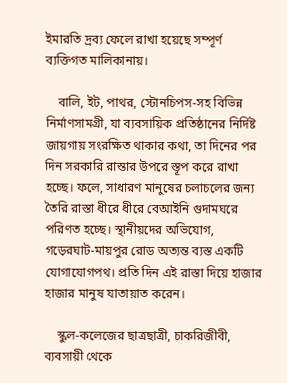ইমারতি দ্রব্য ফেলে রাখা হয়েছে সম্পূর্ণ ব্যক্তিগত মালিকানায়।

    বালি, ইট, পাথর, স্টোনচিপস-সহ বিভিন্ন নির্মাণসামগ্রী, যা ব্যবসায়িক প্রতিষ্ঠানের নির্দিষ্ট জায়গায় সংরক্ষিত থাকার কথা, তা দিনের পর দিন সরকারি রাস্তার উপরে স্তূপ করে রাখা হচ্ছে। ফলে, সাধারণ মানুষের চলাচলের জন্য তৈরি রাস্তা ধীরে ধীরে বেআইনি গুদামঘরে পরিণত হচ্ছে। স্থানীয়দের অভিযোগ, গড়েরঘাট-মায়পুর রোড অত্যন্ত ব্যস্ত একটি যোগাযোগপথ। প্রতি দিন এই রাস্তা দিয়ে হাজার হাজার মানুষ যাতায়াত করেন।

    স্কুল-কলেজের ছাত্রছাত্রী, চাকরিজীবী, ব্যবসায়ী থেকে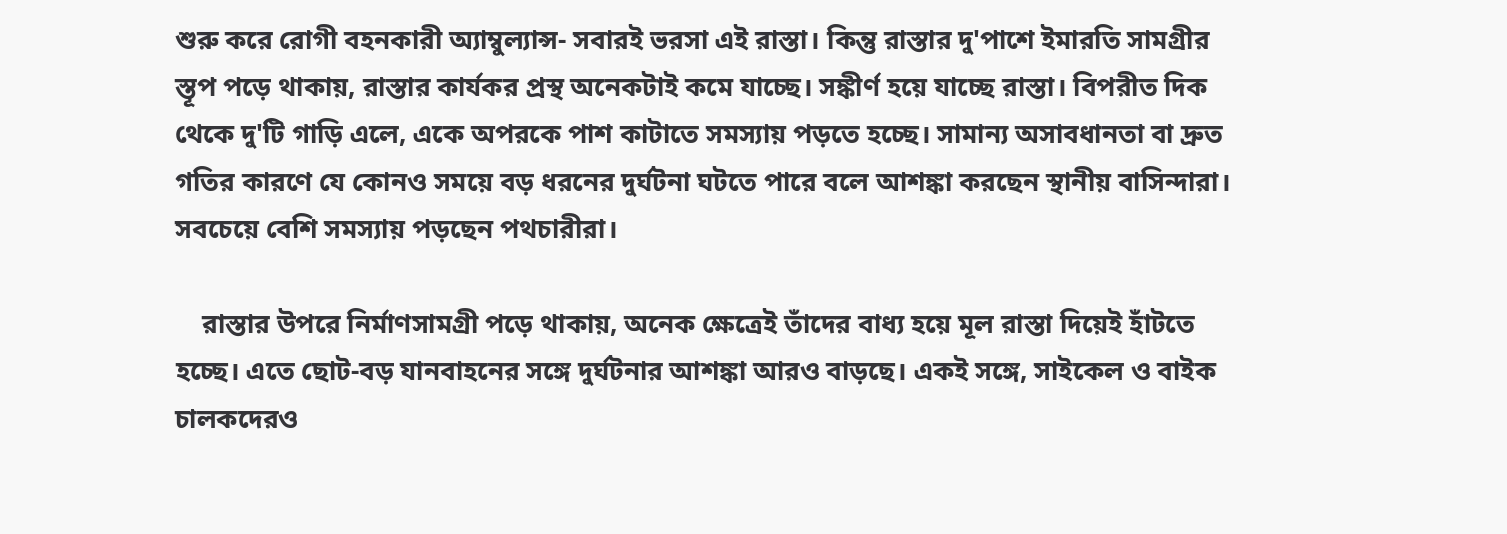শুরু করে রোগী বহনকারী অ্যাম্বুল্যান্স- সবারই ভরসা এই রাস্তা। কিন্তু রাস্তার দু'পাশে ইমারতি সামগ্রীর স্তূপ পড়ে থাকায়, রাস্তার কার্যকর প্রস্থ অনেকটাই কমে যাচ্ছে। সঙ্কীর্ণ হয়ে যাচ্ছে রাস্তা। বিপরীত দিক থেকে দু'টি গাড়ি এলে, একে অপরকে পাশ কাটাতে সমস্যায় পড়তে হচ্ছে। সামান্য অসাবধানতা বা দ্রুত গতির কারণে যে কোনও সময়ে বড় ধরনের দুর্ঘটনা ঘটতে পারে বলে আশঙ্কা করছেন স্থানীয় বাসিন্দারা। সবচেয়ে বেশি সমস্যায় পড়ছেন পথচারীরা।

    রাস্তার উপরে নির্মাণসামগ্রী পড়ে থাকায়, অনেক ক্ষেত্রেই তাঁদের বাধ্য হয়ে মূল রাস্তা দিয়েই হাঁটতে হচ্ছে। এতে ছোট-বড় যানবাহনের সঙ্গে দুর্ঘটনার আশঙ্কা আরও বাড়ছে। একই সঙ্গে, সাইকেল ও বাইক চালকদেরও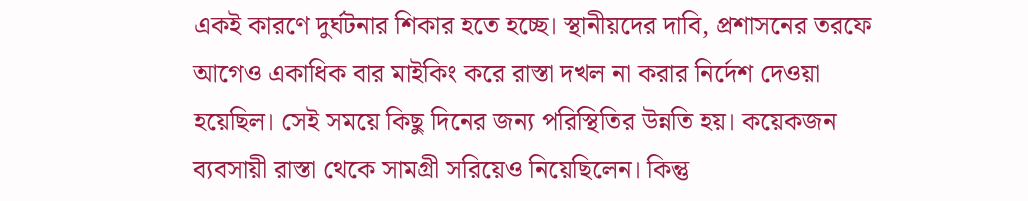একই কারণে দুর্ঘটনার শিকার হতে হচ্ছে। স্থানীয়দের দাবি, প্রশাসনের তরফে আগেও একাধিক বার মাইকিং করে রাস্তা দখল না করার নির্দেশ দেওয়া হয়েছিল। সেই সময়ে কিছু দিনের জন্য পরিস্থিতির উন্নতি হয়। কয়েকজন ব্যবসায়ী রাস্তা থেকে সামগ্রী সরিয়েও নিয়েছিলেন। কিন্তু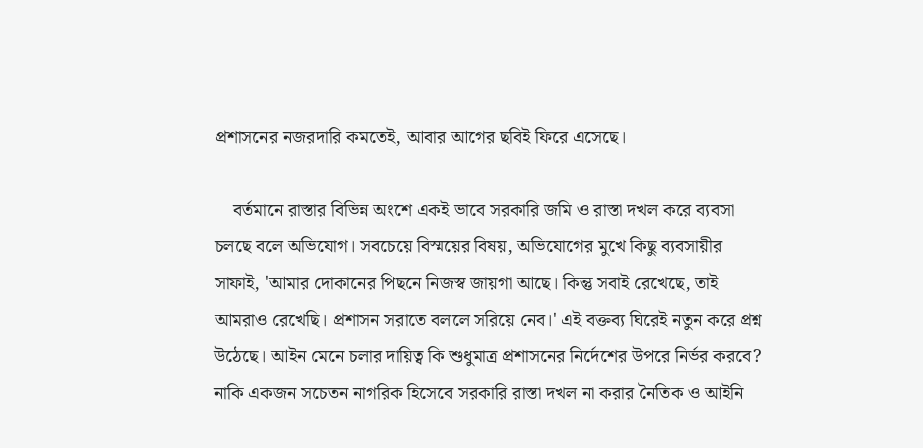প্রশাসনের নজরদারি কমতেই, আবার আগের ছবিই ফিরে এসেছে।

    বর্তমানে রাস্তার বিভিন্ন অংশে একই ভাবে সরকারি জমি ও রাস্তা দখল করে ব্যবসা চলছে বলে অভিযোগ। সবচেয়ে বিস্ময়ের বিষয়, অভিযোগের মুখে কিছু ব্যবসায়ীর সাফাই, 'আমার দোকানের পিছনে নিজস্ব জায়গা আছে। কিন্তু সবাই রেখেছে, তাই আমরাও রেখেছি। প্রশাসন সরাতে বললে সরিয়ে নেব।' এই বক্তব্য ঘিরেই নতুন করে প্রশ্ন উঠেছে। আইন মেনে চলার দায়িত্ব কি শুধুমাত্র প্রশাসনের নির্দেশের উপরে নির্ভর করবে? নাকি একজন সচেতন নাগরিক হিসেবে সরকারি রাস্তা দখল না করার নৈতিক ও আইনি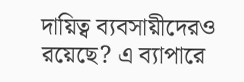দায়িত্ব ব্যবসায়ীদেরও রয়েছে? এ ব্যাপারে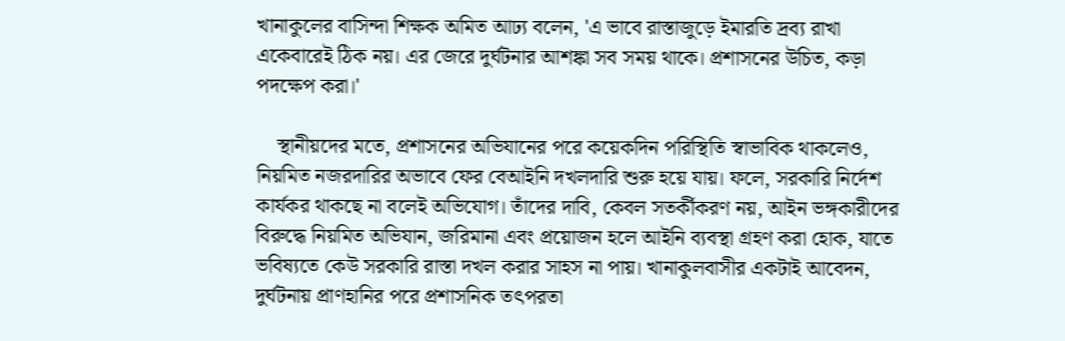খানাকুলের বাসিন্দা শিক্ষক অমিত আঢ্য বলেন, 'এ ভাবে রাস্তাজুড়ে ইমারতি দ্রব্য রাখা একেবারেই ঠিক নয়। এর জেরে দুর্ঘটনার আশঙ্কা সব সময় থাকে। প্রশাসনের উচিত, কড়া পদক্ষেপ করা।'

    স্থানীয়দের মতে, প্রশাসনের অভিযানের পরে কয়েকদিন পরিস্থিতি স্বাভাবিক থাকলেও, নিয়মিত নজরদারির অভাবে ফের বেআইনি দখলদারি শুরু হয়ে যায়। ফলে, সরকারি নির্দেশ কার্যকর থাকছে না বলেই অভিযোগ। তাঁদের দাবি, কেবল সতর্কীকরণ নয়, আইন ভঙ্গকারীদের বিরুদ্ধে নিয়মিত অভিযান, জরিমানা এবং প্রয়োজন হলে আইনি ব্যবস্থা গ্রহণ করা হোক, যাতে ভবিষ্যতে কেউ সরকারি রাস্তা দখল করার সাহস না পায়। খানাকুলবাসীর একটাই আবেদন, দুর্ঘটনায় প্রাণহানির পরে প্রশাসনিক তৎপরতা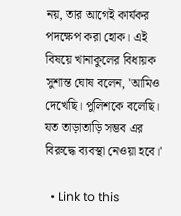নয়, তার আগেই কার্যকর পদক্ষেপ করা হোক। এই বিষয়ে খানাকুলের বিধায়ক সুশান্ত ঘোষ বলেন, 'আমিও দেখেছি। পুলিশকে বলেছি। যত তাড়াতাড়ি সম্ভব এর বিরুদ্ধে ব্যবস্থা নেওয়া হবে।'

  • Link to this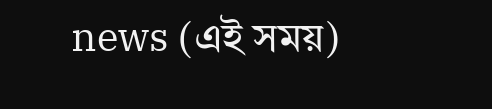news (এই সময়)